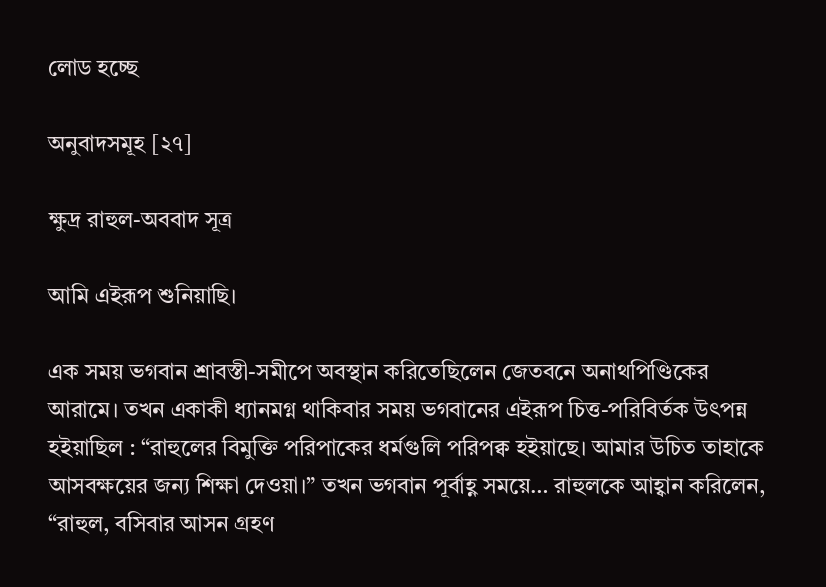লোড হচ্ছে

অনুবাদসমূহ [২৭]

ক্ষুদ্র রাহুল-অববাদ সূত্র

আমি এইরূপ শুনিয়াছি।

এক সময় ভগবান শ্রাবস্তী-সমীপে অবস্থান করিতেছিলেন জেতবনে অনাথপিণ্ডিকের আরামে। তখন একাকী ধ্যানমগ্ন থাকিবার সময় ভগবানের এইরূপ চিত্ত-পরিবির্তক উৎপন্ন হইয়াছিল : “রাহুলের বিমুক্তি পরিপাকের ধর্মগুলি পরিপক্ব হইয়াছে। আমার উচিত তাহাকে আসবক্ষয়ের জন্য শিক্ষা দেওয়া।” তখন ভগবান পূর্বাহ্ণ সময়ে… রাহুলকে আহ্বান করিলেন, “রাহুল, বসিবার আসন গ্রহণ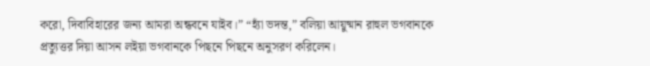করো, দিবাবিহারের জন্য আমরা অন্ধবনে যাইব।” “হ্যাঁ ভদন্ত,” বলিয়া আয়ুষ্মান রাহুল ভগবানকে প্রত্যুত্তর দিয়া আসন লইয়া ভগবানকে পিছনে পিছনে অনুসরণ করিলেন।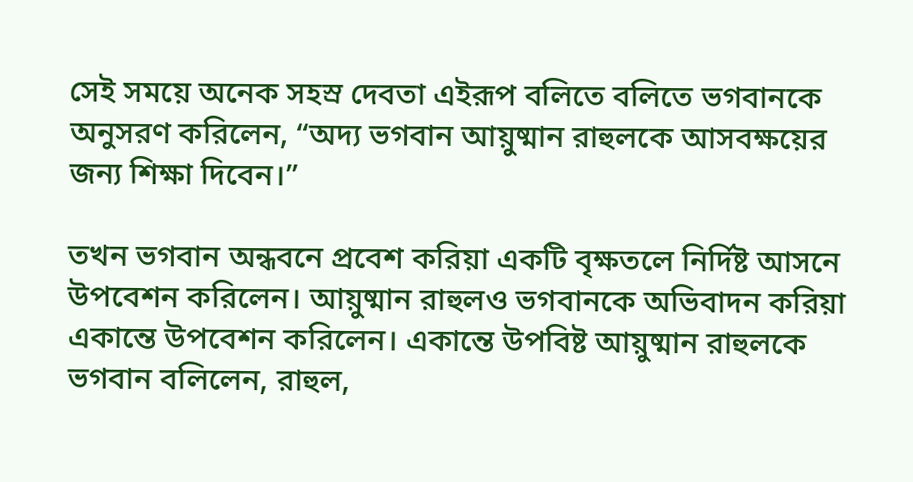সেই সময়ে অনেক সহস্র দেবতা এইরূপ বলিতে বলিতে ভগবানকে অনুসরণ করিলেন, “অদ্য ভগবান আয়ুষ্মান রাহুলকে আসবক্ষয়ের জন্য শিক্ষা দিবেন।”

তখন ভগবান অন্ধবনে প্রবেশ করিয়া একটি বৃক্ষতলে নির্দিষ্ট আসনে উপবেশন করিলেন। আয়ুষ্মান রাহুলও ভগবানকে অভিবাদন করিয়া একান্তে উপবেশন করিলেন। একান্তে উপবিষ্ট আয়ুষ্মান রাহুলকে ভগবান বলিলেন, রাহুল,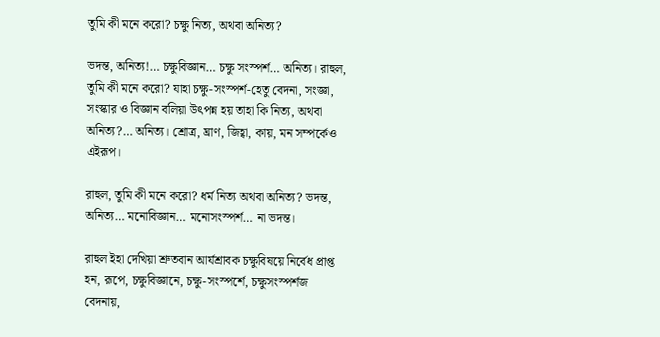তুমি কী মনে করো? চক্ষু নিত্য, অথবা অনিত্য?

ভদন্ত, অনিত্য!… চক্ষুবিজ্ঞান… চক্ষু সংস্পর্শ… অনিত্য। রাহুল, তুমি কী মনে করো? যাহা চক্ষু-সংস্পর্শ-হেতু বেদনা, সংজ্ঞা, সংস্কার ও বিজ্ঞান বলিয়া উৎপন্ন হয় তাহা কি নিত্য, অথবা অনিত্য?… অনিত্য। শ্রোত্র, ঘ্রাণ, জিহ্বা, কায়, মন সম্পর্কেও এইরূপ।

রাহুল, তুমি কী মনে করো? ধর্ম নিত্য অথবা অনিত্য? ভদন্ত, অনিত্য… মনোবিজ্ঞান… মনোসংস্পর্শ… না ভদন্ত।

রাহুল ইহা দেখিয়া শ্রুতবান আর্যশ্রাবক চক্ষুবিষয়ে নির্বেধ প্রাপ্ত হন, রূপে, চক্ষুবিজ্ঞানে, চক্ষু-সংস্পর্শে, চক্ষুসংস্পর্শজ বেদনায়,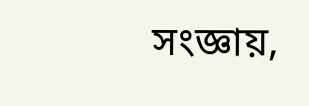সংজ্ঞায়,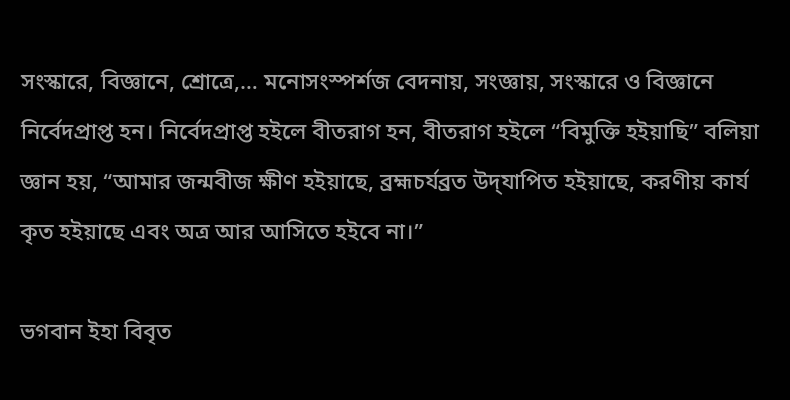সংস্কারে, বিজ্ঞানে, শ্রোত্রে,… মনোসংস্পর্শজ বেদনায়, সংজ্ঞায়, সংস্কারে ও বিজ্ঞানে নির্বেদপ্রাপ্ত হন। নির্বেদপ্রাপ্ত হইলে বীতরাগ হন, বীতরাগ হইলে “বিমুক্তি হইয়াছি” বলিয়া জ্ঞান হয়, “আমার জন্মবীজ ক্ষীণ হইয়াছে, ব্রহ্মচর্যব্রত উদ্‌যাপিত হইয়াছে, করণীয় কার্য কৃত হইয়াছে এবং অত্র আর আসিতে হইবে না।”

ভগবান ইহা বিবৃত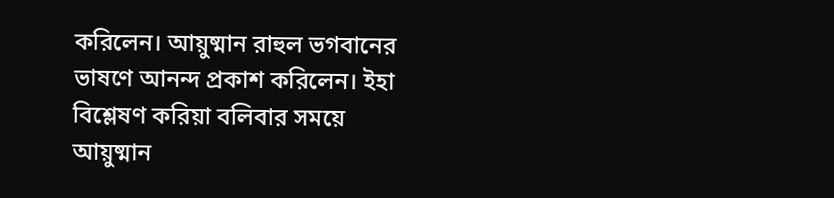করিলেন। আয়ুষ্মান রাহুল ভগবানের ভাষণে আনন্দ প্রকাশ করিলেন। ইহা বিশ্লেষণ করিয়া বলিবার সময়ে আয়ুষ্মান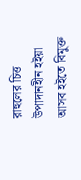রাহুলের চিত্ত উপাদানহীন হইয়া আসব হইতে বিমুক্ত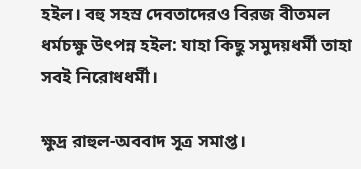হইল। বহু সহস্র দেবতাদেরও বিরজ বীতমল ধর্মচক্ষু উৎপন্ন হইল: যাহা কিছু সমুদয়ধর্মী তাহা সবই নিরোধধর্মী।

ক্ষুদ্র রাহুল-অববাদ সূত্র সমাপ্ত।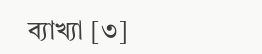ব্যাখ্যা [৩]